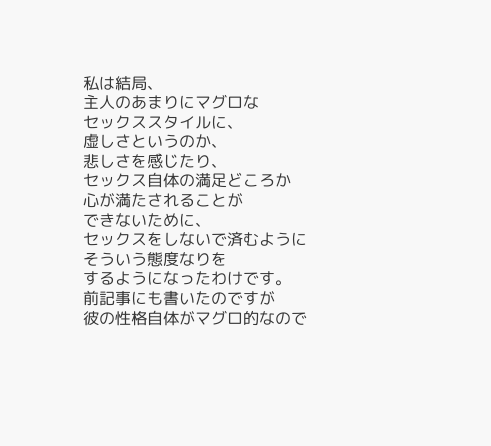私は結局、
主人のあまりにマグロな
セックススタイルに、
虚しさというのか、
悲しさを感じたり、
セックス自体の満足どころか
心が満たされることが
できないために、
セックスをしないで済むように
そういう態度なりを
するようになったわけです。
前記事にも書いたのですが
彼の性格自体がマグロ的なので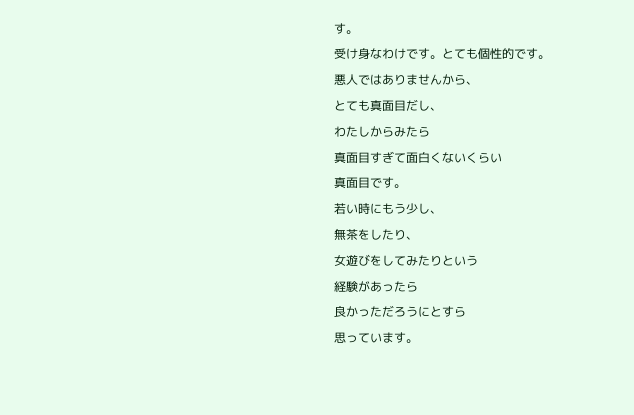す。
受け身なわけです。とても個性的です。
悪人ではありませんから、
とても真面目だし、
わたしからみたら
真面目すぎて面白くないくらい
真面目です。
若い時にもう少し、
無茶をしたり、
女遊びをしてみたりという
経験があったら
良かっただろうにとすら
思っています。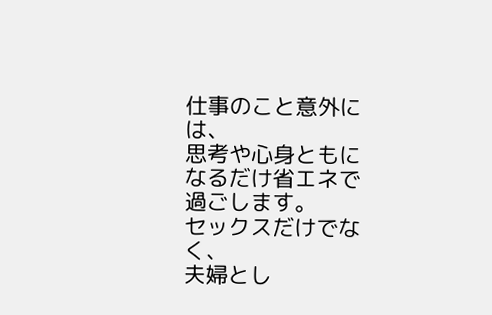仕事のこと意外には、
思考や心身ともに
なるだけ省エネで過ごします。
セックスだけでなく、
夫婦とし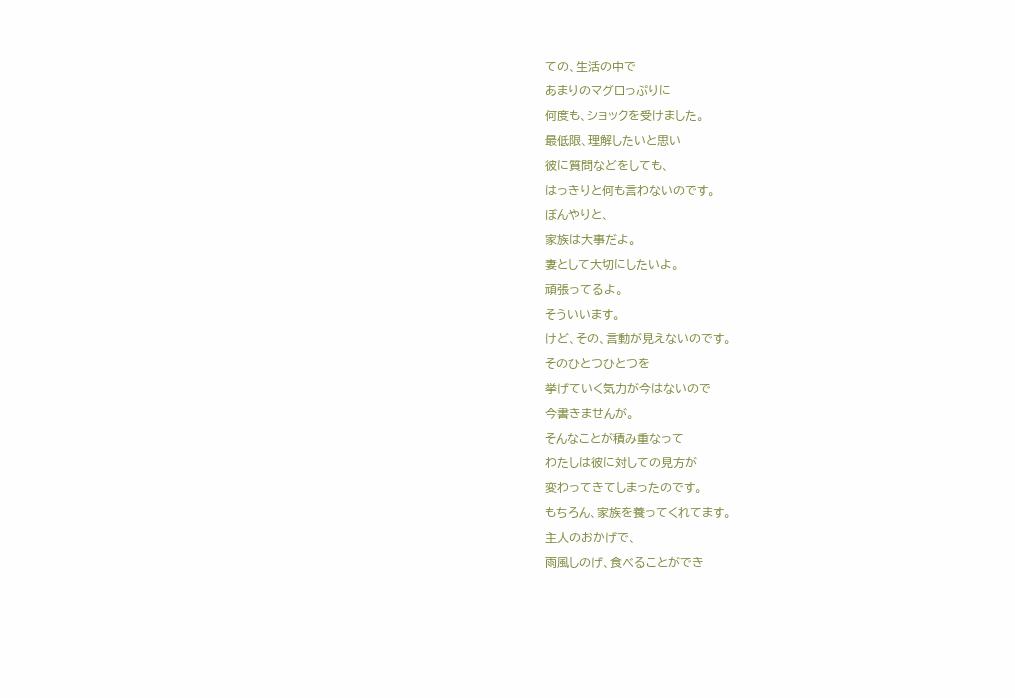ての、生活の中で
あまりのマグロっぷりに
何度も、ショックを受けました。
最低限、理解したいと思い
彼に質問などをしても、
はっきりと何も言わないのです。
ぼんやりと、
家族は大事だよ。
妻として大切にしたいよ。
頑張ってるよ。
そういいます。
けど、その、言動が見えないのです。
そのひとつひとつを
挙げていく気力が今はないので
今書きませんが。
そんなことが積み重なって
わたしは彼に対しての見方が
変わってきてしまったのです。
もちろん、家族を養ってくれてます。
主人のおかげで、
雨風しのげ、食べることができ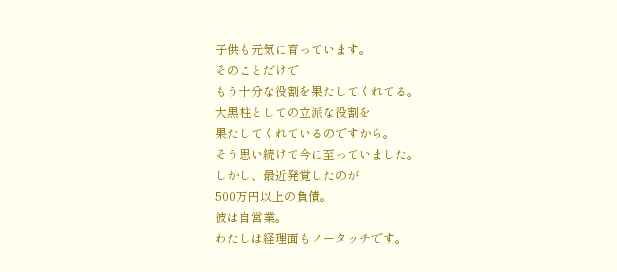子供も元気に育っています。
そのことだけで
もう十分な役割を果たしてくれてる。
大黒柱としての立派な役割を
果たしてくれているのですから。
そう思い続けて今に至っていました。
しかし、最近発覚したのが
500万円以上の負債。
彼は自営業。
わたしは経理面もノータッチです。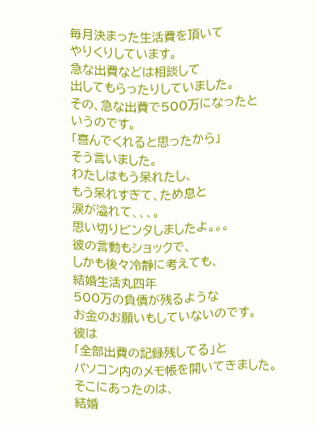毎月決まった生活費を頂いて
やりくりしています。
急な出費などは相談して
出してもらったりしていました。
その、急な出費で500万になったと
いうのです。
「喜んでくれると思ったから」
そう言いました。
わたしはもう呆れたし、
もう呆れすぎて、ため息と
涙が溢れて、、、。
思い切りビンタしましたよ。。。
彼の言動もショックで、
しかも後々冷静に考えても、
結婚生活丸四年
500万の負債が残るような
お金のお願いもしていないのです。
彼は
「全部出費の記録残してる」と
パソコン内のメモ帳を開いてきました。
そこにあったのは、
結婚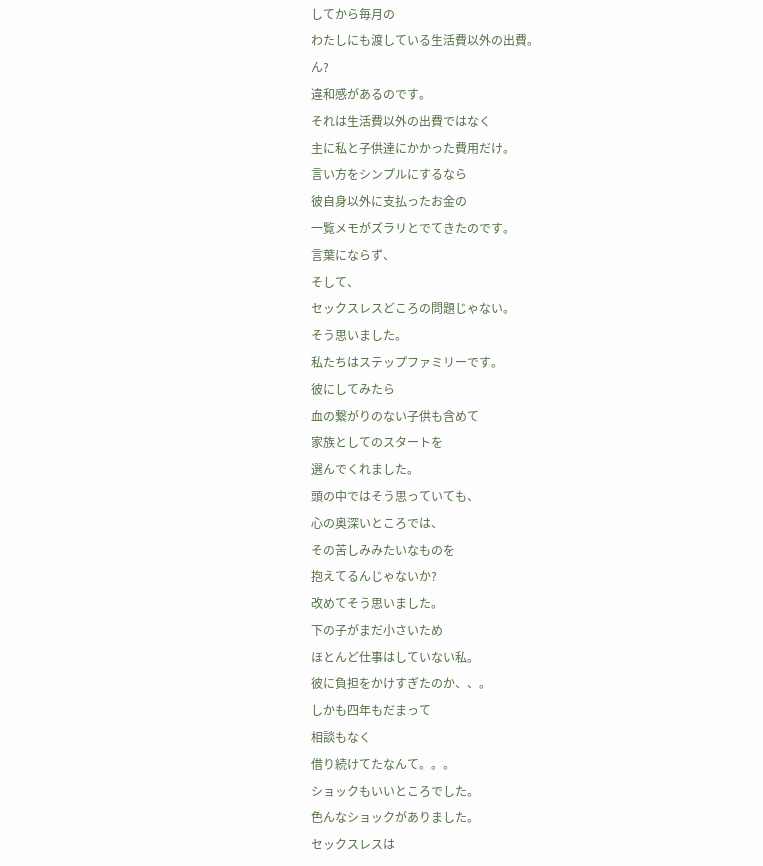してから毎月の
わたしにも渡している生活費以外の出費。
ん?
違和感があるのです。
それは生活費以外の出費ではなく
主に私と子供達にかかった費用だけ。
言い方をシンプルにするなら
彼自身以外に支払ったお金の
一覧メモがズラリとでてきたのです。
言葉にならず、
そして、
セックスレスどころの問題じゃない。
そう思いました。
私たちはステップファミリーです。
彼にしてみたら
血の繋がりのない子供も含めて
家族としてのスタートを
選んでくれました。
頭の中ではそう思っていても、
心の奥深いところでは、
その苦しみみたいなものを
抱えてるんじゃないか?
改めてそう思いました。
下の子がまだ小さいため
ほとんど仕事はしていない私。
彼に負担をかけすぎたのか、、。
しかも四年もだまって
相談もなく
借り続けてたなんて。。。
ショックもいいところでした。
色んなショックがありました。
セックスレスは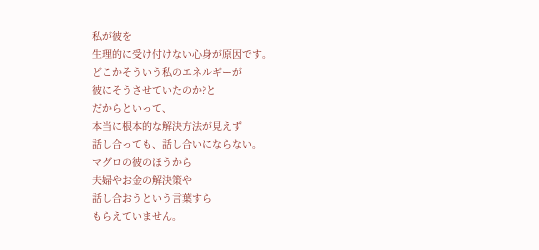私が彼を
生理的に受け付けない心身が原因です。
どこかそういう私のエネルギーが
彼にそうさせていたのか?と
だからといって、
本当に根本的な解決方法が見えず
話し合っても、話し合いにならない。
マグロの彼のほうから
夫婦やお金の解決策や
話し合おうという言葉すら
もらえていません。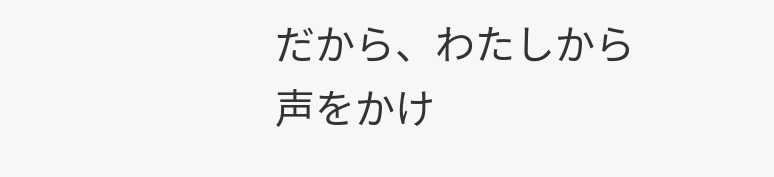だから、わたしから
声をかけ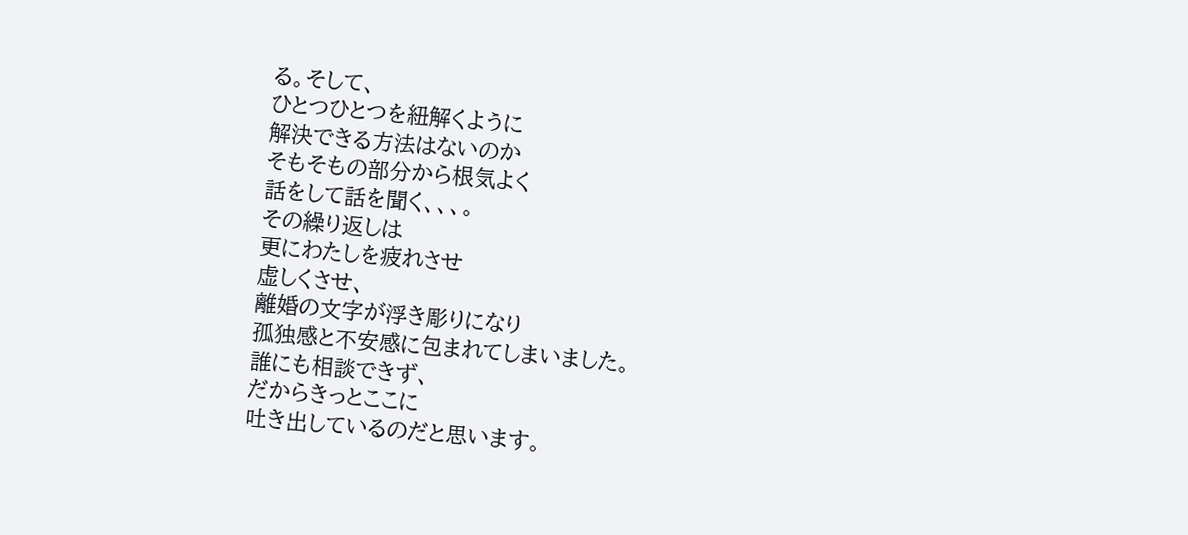る。そして、
ひとつひとつを紐解くように
解決できる方法はないのか
そもそもの部分から根気よく
話をして話を聞く、、、。
その繰り返しは
更にわたしを疲れさせ
虚しくさせ、
離婚の文字が浮き彫りになり
孤独感と不安感に包まれてしまいました。
誰にも相談できず、
だからきっとここに
吐き出しているのだと思います。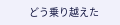どう乗り越えた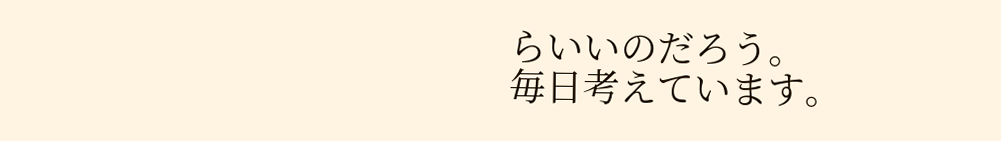らいいのだろう。
毎日考えています。